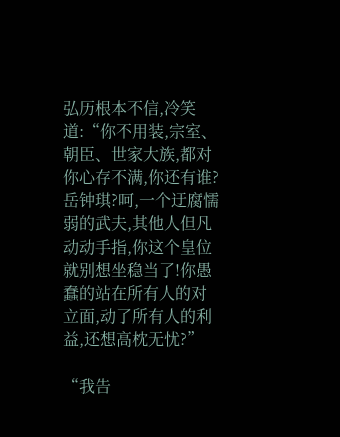弘历根本不信,冷笑道:“你不用装,宗室、朝臣、世家大族,都对你心存不满,你还有谁?岳钟琪?呵,一个迂腐懦弱的武夫,其他人但凡动动手指,你这个皇位就别想坐稳当了!你愚蠢的站在所有人的对立面,动了所有人的利益,还想高枕无忧?”

“我告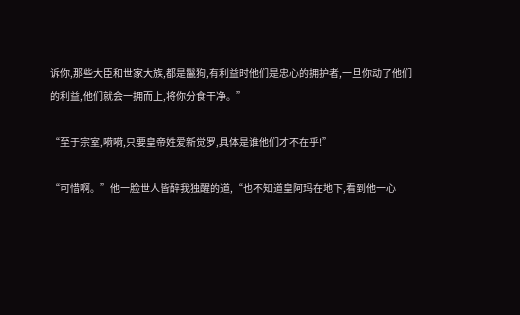诉你,那些大臣和世家大族,都是鬣狗,有利益时他们是忠心的拥护者,一旦你动了他们的利益,他们就会一拥而上,将你分食干净。”

“至于宗室,嗬嗬,只要皇帝姓爱新觉罗,具体是谁他们才不在乎!”

“可惜啊。”他一脸世人皆醉我独醒的道,“也不知道皇阿玛在地下,看到他一心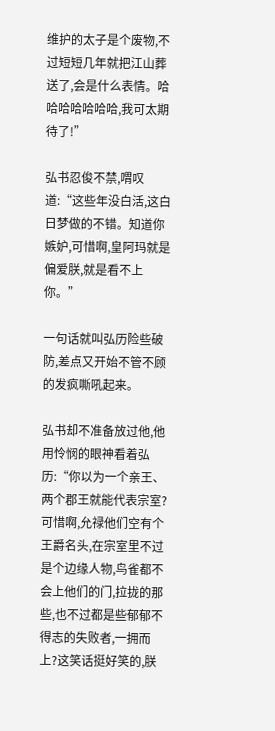维护的太子是个废物,不过短短几年就把江山葬送了,会是什么表情。哈哈哈哈哈哈哈,我可太期待了!”

弘书忍俊不禁,喟叹道:“这些年没白活,这白日梦做的不错。知道你嫉妒,可惜啊,皇阿玛就是偏爱朕,就是看不上你。”

一句话就叫弘历险些破防,差点又开始不管不顾的发疯嘶吼起来。

弘书却不准备放过他,他用怜悯的眼神看着弘历:“你以为一个亲王、两个郡王就能代表宗室?可惜啊,允禄他们空有个王爵名头,在宗室里不过是个边缘人物,鸟雀都不会上他们的门,拉拢的那些,也不过都是些郁郁不得志的失败者,一拥而上?这笑话挺好笑的,朕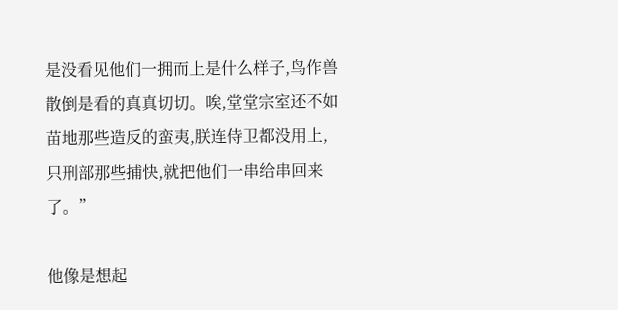是没看见他们一拥而上是什么样子,鸟作兽散倒是看的真真切切。唉,堂堂宗室还不如苗地那些造反的蛮夷,朕连侍卫都没用上,只刑部那些捕快,就把他们一串给串回来了。”

他像是想起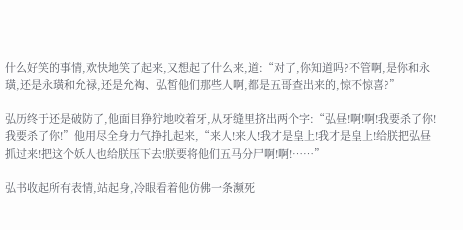什么好笑的事情,欢快地笑了起来,又想起了什么来,道:“对了,你知道吗?不管啊,是你和永璜,还是永璜和允禄,还是允裪、弘皙他们那些人啊,都是五哥查出来的,惊不惊喜?”

弘历终于还是破防了,他面目狰狞地咬着牙,从牙缝里挤出两个字:“弘昼!啊!啊!我要杀了你!我要杀了你!”他用尽全身力气挣扎起来,“来人!来人!我才是皇上!我才是皇上!给朕把弘昼抓过来!把这个妖人也给朕压下去!朕要将他们五马分尸啊!啊!……”

弘书收起所有表情,站起身,冷眼看着他仿佛一条濒死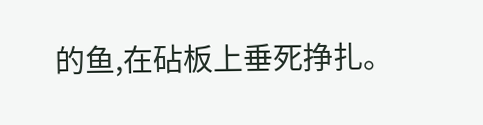的鱼,在砧板上垂死挣扎。